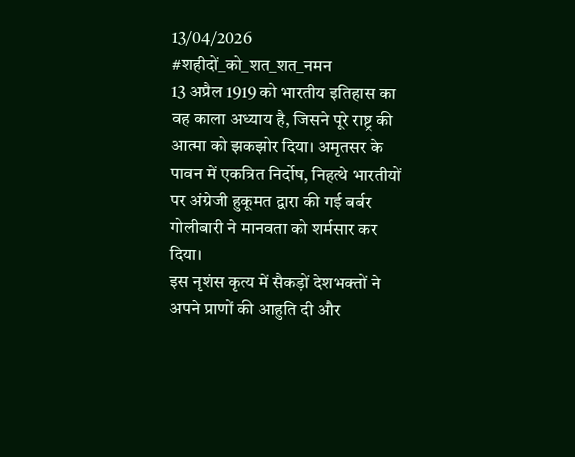13/04/2026
#शहीदों_को_शत_शत_नमन
13 अप्रैल 1919 को भारतीय इतिहास का वह काला अध्याय है, जिसने पूरे राष्ट्र की आत्मा को झकझोर दिया। अमृतसर के पावन में एकत्रित निर्दोष, निहत्थे भारतीयों पर अंग्रेजी हुकूमत द्वारा की गई बर्बर गोलीबारी ने मानवता को शर्मसार कर दिया।
इस नृशंस कृत्य में सैकड़ों देशभक्तों ने अपने प्राणों की आहुति दी और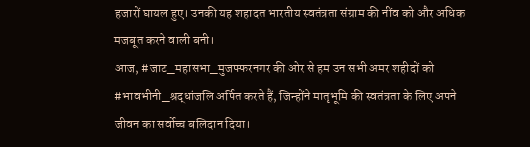हजारों घायल हुए। उनकी यह शहादत भारतीय स्वतंत्रता संग्राम की नींव को और अधिक मजबूत करने वाली बनी।
आज, #जाट_महासभा_मुजफ्फरनगर की ओर से हम उन सभी अमर शहीदों को #भावभीनी_श्रद्धांजलि अर्पित करते हैं, जिन्होंने मातृभूमि की स्वतंत्रता के लिए अपने जीवन का सर्वोच्च बलिदान दिया।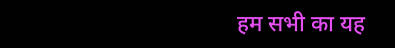हम सभी का यह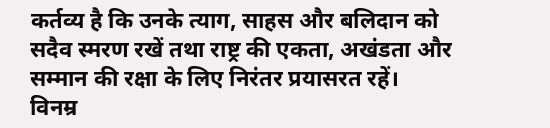कर्तव्य है कि उनके त्याग, साहस और बलिदान को सदैव स्मरण रखें तथा राष्ट्र की एकता, अखंडता और सम्मान की रक्षा के लिए निरंतर प्रयासरत रहें।
विनम्र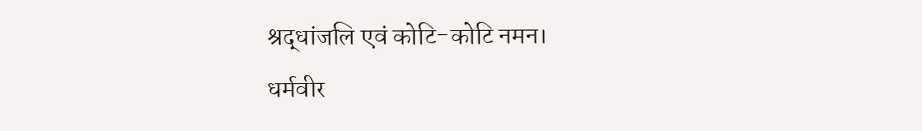श्रद्धांजलि एवं कोटि-कोटि नमन।
धर्मवीर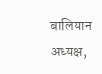बालियान
अध्यक्ष,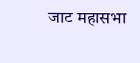जाट महासभा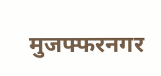मुजफ्फरनगर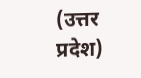(उत्तर प्रदेश)